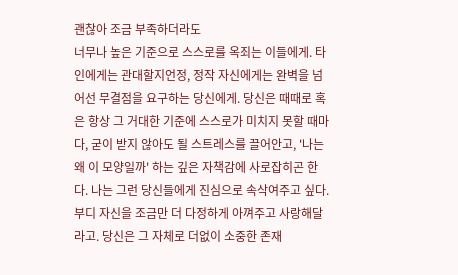괜찮아 조금 부족하더라도
너무나 높은 기준으로 스스로를 옥죄는 이들에게. 타인에게는 관대할지언정, 정작 자신에게는 완벽을 넘어선 무결점을 요구하는 당신에게. 당신은 때때로 혹은 항상 그 거대한 기준에 스스로가 미치지 못할 때마다, 굳이 받지 않아도 될 스트레스를 끌어안고, '나는 왜 이 모양일까' 하는 깊은 자책감에 사로잡히곤 한다. 나는 그런 당신들에게 진심으로 속삭여주고 싶다. 부디 자신을 조금만 더 다정하게 아껴주고 사랑해달라고. 당신은 그 자체로 더없이 소중한 존재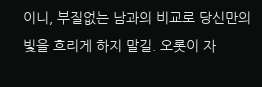이니, 부질없는 남과의 비교로 당신만의 빛을 흐리게 하지 말길. 오롯이 자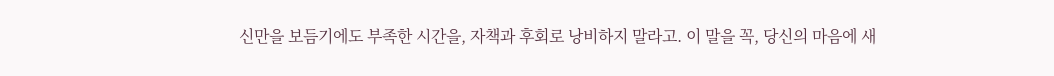신만을 보듬기에도 부족한 시간을, 자책과 후회로 낭비하지 말라고. 이 말을 꼭, 당신의 마음에 새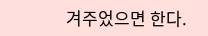겨주었으면 한다.